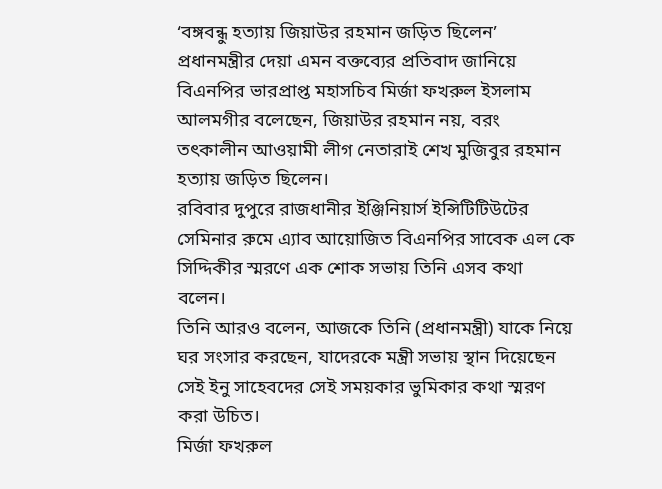‘বঙ্গবন্ধু হত্যায় জিয়াউর রহমান জড়িত ছিলেন’ প্রধানমন্ত্রীর দেয়া এমন বক্তব্যের প্রতিবাদ জানিয়ে বিএনপির ভারপ্রাপ্ত মহাসচিব মির্জা ফখরুল ইসলাম আলমগীর বলেছেন, জিয়াউর রহমান নয়, বরং তৎকালীন আওয়ামী লীগ নেতারাই শেখ মুজিবুর রহমান হত্যায় জড়িত ছিলেন।
রবিবার দুপুরে রাজধানীর ইঞ্জিনিয়ার্স ইন্সিটিটিউটের সেমিনার রুমে এ্যাব আয়োজিত বিএনপির সাবেক এল কে সিদ্দিকীর স্মরণে এক শোক সভায় তিনি এসব কথা বলেন।
তিনি আরও বলেন, আজকে তিনি (প্রধানমন্ত্রী) যাকে নিয়ে ঘর সংসার করছেন, যাদেরকে মন্ত্রী সভায় স্থান দিয়েছেন সেই ইনু সাহেবদের সেই সময়কার ভুমিকার কথা স্মরণ করা উচিত।
মির্জা ফখরুল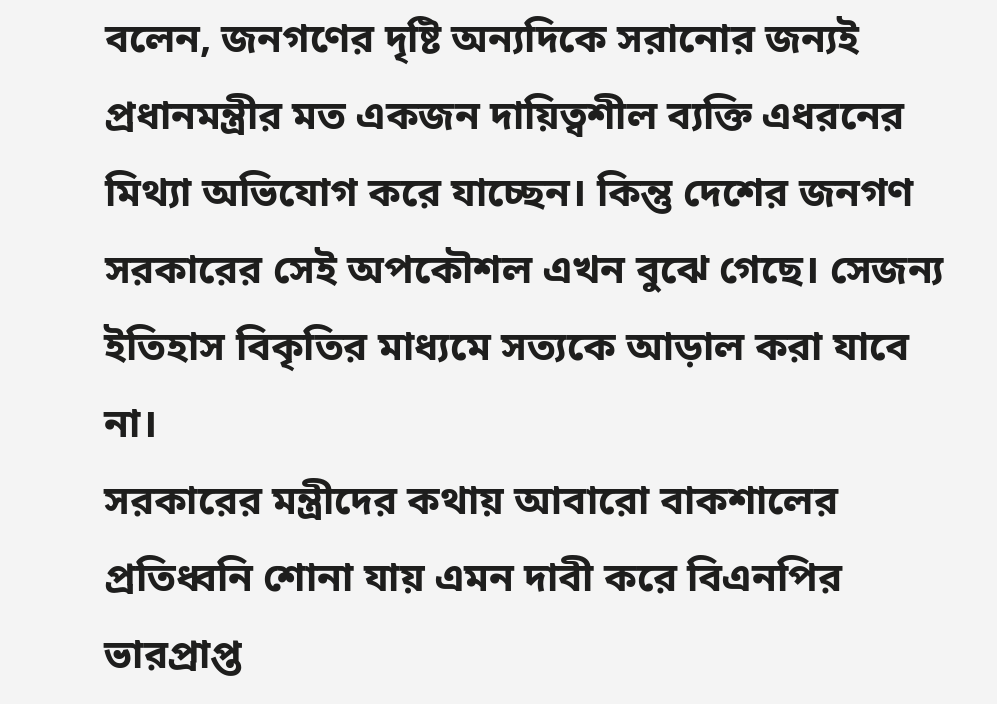বলেন, জনগণের দৃষ্টি অন্যদিকে সরানোর জন্যই প্রধানমন্ত্রীর মত একজন দায়িত্বশীল ব্যক্তি এধরনের মিথ্যা অভিযোগ করে যাচ্ছেন। কিন্তু দেশের জনগণ সরকারের সেই অপকৌশল এখন বুঝে গেছে। সেজন্য ইতিহাস বিকৃতির মাধ্যমে সত্যকে আড়াল করা যাবে না।
সরকারের মন্ত্রীদের কথায় আবারো বাকশালের প্রতিধ্বনি শোনা যায় এমন দাবী করে বিএনপির ভারপ্রাপ্ত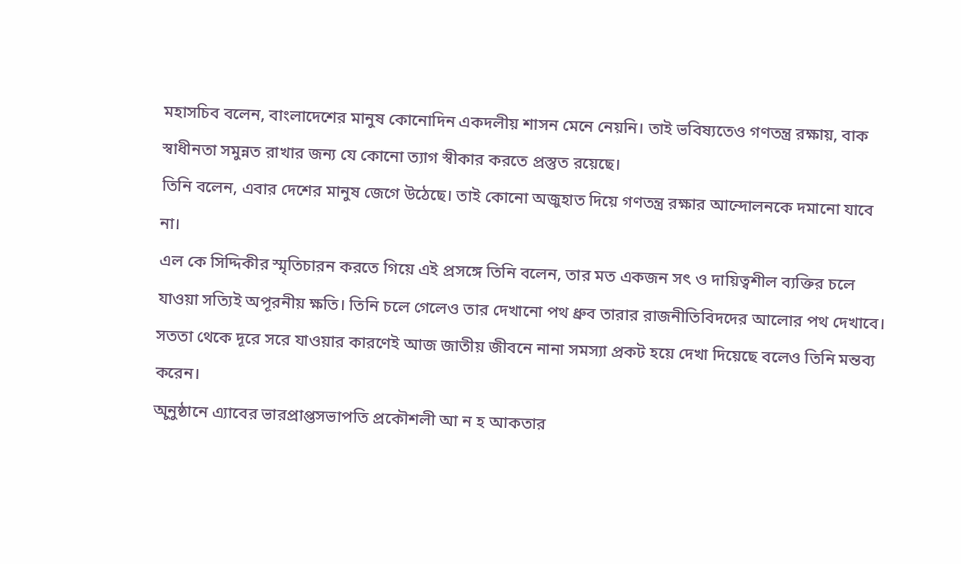মহাসচিব বলেন, বাংলাদেশের মানুষ কোনোদিন একদলীয় শাসন মেনে নেয়নি। তাই ভবিষ্যতেও গণতন্ত্র রক্ষায়, বাক স্বাধীনতা সমুন্নত রাখার জন্য যে কোনো ত্যাগ স্বীকার করতে প্রস্তুত রয়েছে।
তিনি বলেন, এবার দেশের মানুষ জেগে উঠেছে। তাই কোনো অজুহাত দিয়ে গণতন্ত্র রক্ষার আন্দোলনকে দমানো যাবে না।
এল কে সিদ্দিকীর স্মৃতিচারন করতে গিয়ে এই প্রসঙ্গে তিনি বলেন, তার মত একজন সৎ ও দায়িত্বশীল ব্যক্তির চলে যাওয়া সত্যিই অপূরনীয় ক্ষতি। তিনি চলে গেলেও তার দেখানো পথ ধ্রুব তারার রাজনীতিবিদদের আলোর পথ দেখাবে। সততা থেকে দূরে সরে যাওয়ার কারণেই আজ জাতীয় জীবনে নানা সমস্যা প্রকট হয়ে দেখা দিয়েছে বলেও তিনি মন্তব্য করেন।
অুনুষ্ঠানে এ্যাবের ভারপ্রাপ্তসভাপতি প্রকৌশলী আ ন হ আকতার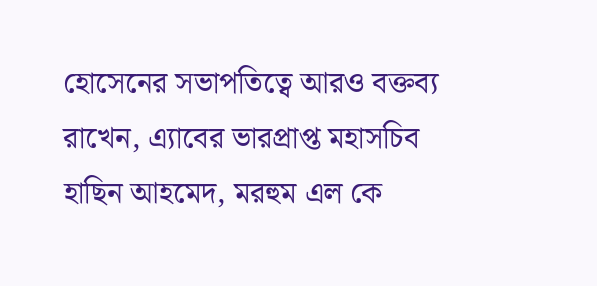হোসেনের সভাপতিত্বে আরও বক্তব্য রাখেন, এ্যাবের ভারপ্রাপ্ত মহাসচিব হাছিন আহমেদ, মরহুম এল কে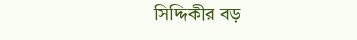সিদ্দিকীর বড়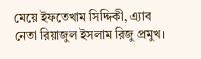মেয়ে ইফতেখাম সিদ্দিকী, এ্যাব নেতা রিয়াজুল ইসলাম রিজু প্রমুখ।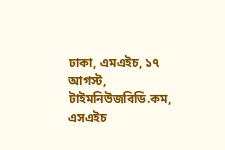ঢাকা, এমএইচ, ১৭ আগস্ট, টাইমনিউজবিডি.কম, এসএইচ